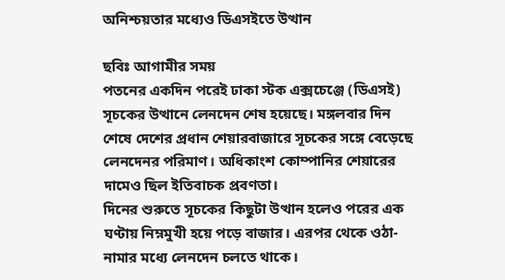অনিশ্চয়তার মধ্যেও ডিএসইতে উত্থান

ছবিঃ আগামীর সময়
পতনের একদিন পরেই ঢাকা স্টক এক্সচেঞ্জে (ডিএসই) সূচকের উত্থানে লেনদেন শেষ হয়েছে। মঙ্গলবার দিন শেষে দেশের প্রধান শেয়ারবাজারে সূচকের সঙ্গে বেড়েছে লেনদেনর পরিমাণ। অধিকাংশ কোম্পানির শেয়ারের দামেও ছিল ইতিবাচক প্রবণতা।
দিনের শুরুতে সূচকের কিছুটা উত্থান হলেও পরের এক ঘণ্টায় নিম্নমুখী হয়ে পড়ে বাজার। এরপর থেকে ওঠা-নামার মধ্যে লেনদেন চলতে থাকে।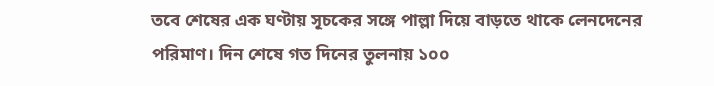তবে শেষের এক ঘণ্টায় সূচকের সঙ্গে পাল্লা দিয়ে বাড়তে থাকে লেনদেনের পরিমাণ। দিন শেষে গত দিনের তুলনায় ১০০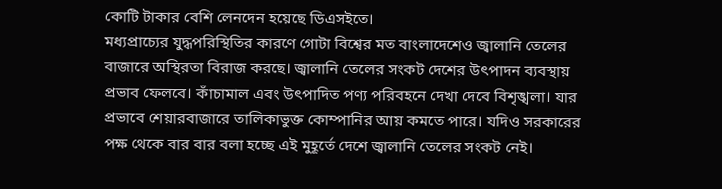কোটি টাকার বেশি লেনদেন হয়েছে ডিএসইতে।
মধ্যপ্রাচ্যের যুদ্ধপরিস্থিতির কারণে গোটা বিশ্বের মত বাংলাদেশেও জ্বালানি তেলের বাজারে অস্থিরতা বিরাজ করছে। জ্বালানি তেলের সংকট দেশের উৎপাদন ব্যবস্থায় প্রভাব ফেলবে। কাঁচামাল এবং উৎপাদিত পণ্য পরিবহনে দেখা দেবে বিশৃঙ্খলা। যার প্রভাবে শেয়ারবাজারে তালিকাভুক্ত কোম্পানির আয় কমতে পারে। যদিও সরকারের পক্ষ থেকে বার বার বলা হচ্ছে এই মুহূর্তে দেশে জ্বালানি তেলের সংকট নেই।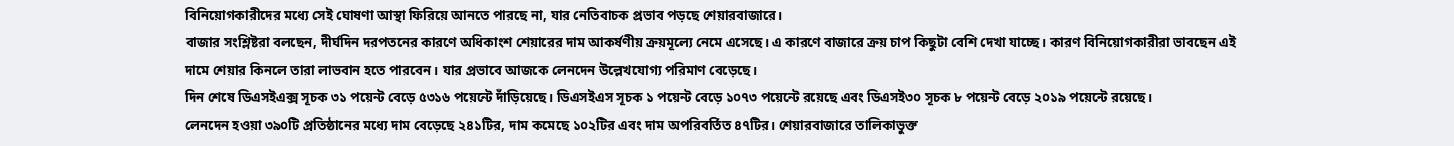বিনিয়োগকারীদের মধ্যে সেই ঘোষণা আস্থা ফিরিয়ে আনতে পারছে না, যার নেতিবাচক প্রভাব পড়ছে শেয়ারবাজারে।
বাজার সংশ্লিষ্টরা বলছেন, দীর্ঘদিন দরপতনের কারণে অধিকাংশ শেয়ারের দাম আকর্ষণীয় ক্রয়মূল্যে নেমে এসেছে। এ কারণে বাজারে ক্রয় চাপ কিছুটা বেশি দেখা যাচ্ছে। কারণ বিনিয়োগকারীরা ভাবছেন এই দামে শেয়ার কিনলে তারা লাভবান হতে পারবেন। যার প্রভাবে আজকে লেনদেন উল্লেখযোগ্য পরিমাণ বেড়েছে।
দিন শেষে ডিএসইএক্স সূচক ৩১ পয়েন্ট বেড়ে ৫৩১৬ পয়েন্টে দাঁড়িয়েছে। ডিএসইএস সূচক ১ পয়েন্ট বেড়ে ১০৭৩ পয়েন্টে রয়েছে এবং ডিএসই৩০ সূচক ৮ পয়েন্ট বেড়ে ২০১৯ পয়েন্টে রয়েছে।
লেনদেন হওয়া ৩৯০টি প্রতিষ্ঠানের মধ্যে দাম বেড়েছে ২৪১টির, দাম কমেছে ১০২টির এবং দাম অপরিবর্তিত ৪৭টির। শেয়ারবাজারে তালিকাভুক্ত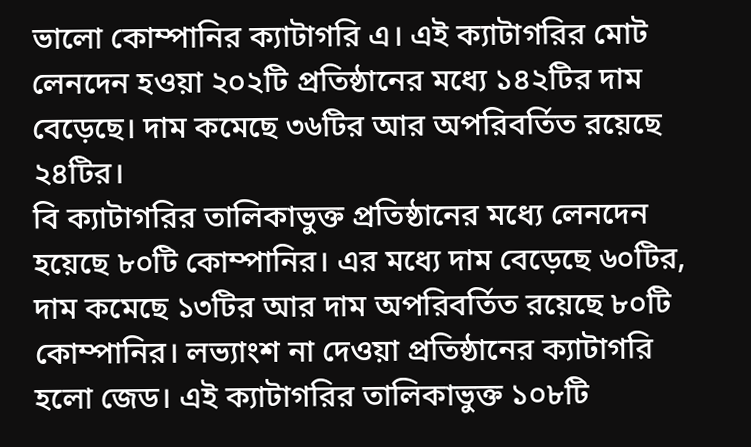ভালো কোম্পানির ক্যাটাগরি এ। এই ক্যাটাগরির মোট লেনদেন হওয়া ২০২টি প্রতিষ্ঠানের মধ্যে ১৪২টির দাম বেড়েছে। দাম কমেছে ৩৬টির আর অপরিবর্তিত রয়েছে ২৪টির।
বি ক্যাটাগরির তালিকাভুক্ত প্রতিষ্ঠানের মধ্যে লেনদেন হয়েছে ৮০টি কোম্পানির। এর মধ্যে দাম বেড়েছে ৬০টির, দাম কমেছে ১৩টির আর দাম অপরিবর্তিত রয়েছে ৮০টি কোম্পানির। লভ্যাংশ না দেওয়া প্রতিষ্ঠানের ক্যাটাগরি হলো জেড। এই ক্যাটাগরির তালিকাভুক্ত ১০৮টি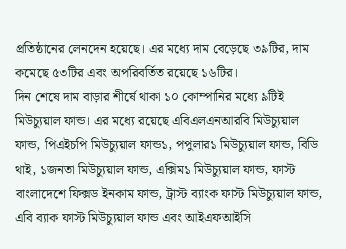প্রতিষ্ঠানের লেনদেন হয়েছে। এর মধ্যে দাম বেড়েছে ৩৯টির, দাম কমেছে ৫৩টির এবং অপরিবর্তিত রয়েছে ১৬টির।
দিন শেষে দাম বাড়ার শীর্ষে থাকা ১০ কোম্পানির মধ্যে ৯টিই মিউচ্যুয়াল ফান্ড। এর মধ্যে রয়েছে এবিএলএনআরবি মিউচ্যুয়াল ফান্ড, পিএইচপি মিউচ্যুয়াল ফান্ড১, পপুলার১ মিউচ্যুয়াল ফান্ড, বিডি থাই, ১জনতা মিউচ্যুয়াল ফান্ড, এক্সিম১ মিউচ্যুয়াল ফান্ড, ফাস্ট বাংলাদেশে ফিক্সড ইনকাম ফান্ড, ট্রাস্ট ব্যাংক ফাস্ট মিউচ্যুয়াল ফান্ড, এবি ব্যাক ফাস্ট মিউচ্যুয়াল ফান্ড এবং আইএফআইসি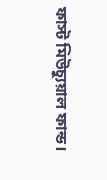ফাস্ট মিউচ্যুয়াল ফান্ড।